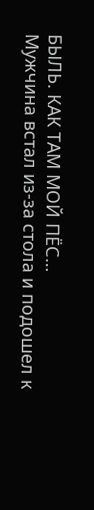БЫЛЬ. КАК ТАМ МОЙ ПЁС…
Мужчина встал из-за стола и подошел к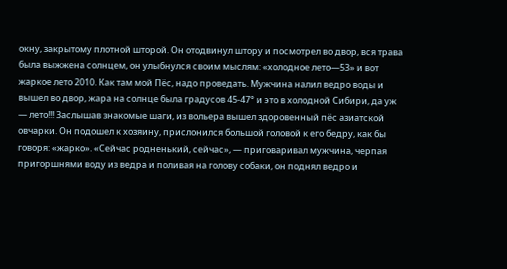окну, закрытому плотной шторой. Он отодвинул штору и посмотрел во двор, вся трава была выжжена солнцем, он улыбнулся своим мыслям: «холодное лето—53» и вот жаркое лето 2010. Как там мой Пёс, надо проведать. Мужчина налил ведро воды и вышел во двор, жара на солнце была градусов 45-47° и это в холодной Сибири, да уж — лето!!! Заслышав знакомые шаги, из вольера вышел здоровенный пёс азиатской овчарки. Он подошел к хозяину, прислонился большой головой к его бедру, как бы говоря: «жарко». «Сейчас родненький, сейчас», — приговаривал мужчина, черпая пригоршнями воду из ведра и поливая на голову собаки, он поднял ведро и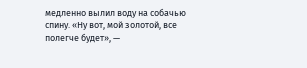медленно вылил воду на собачью спину. «Ну вот, мой золотой, все полегче будет», —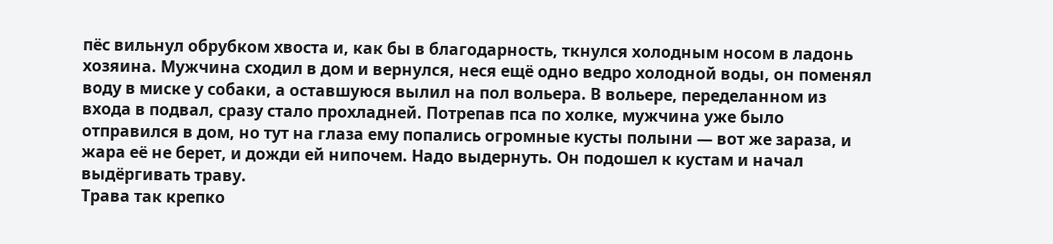пёс вильнул обрубком хвоста и, как бы в благодарность, ткнулся холодным носом в ладонь хозяина. Мужчина сходил в дом и вернулся, неся ещё одно ведро холодной воды, он поменял воду в миске у собаки, а оставшуюся вылил на пол вольера. В вольере, переделанном из входа в подвал, сразу стало прохладней. Потрепав пса по холке, мужчина уже было отправился в дом, но тут на глаза ему попались огромные кусты полыни — вот же зараза, и жара её не берет, и дожди ей нипочем. Надо выдернуть. Он подошел к кустам и начал выдёргивать траву.
Трава так крепко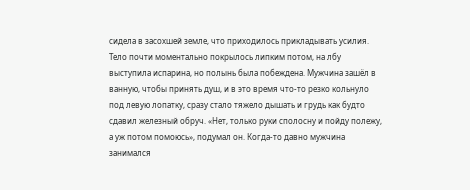сидела в засохшей земле, что приходилось прикладывать усилия. Тело почти моментально покрылось липким потом, на лбу выступила испарина, но полынь была побеждена. Мужчина зашёл в ванную, чтобы принять душ, и в это время что-то резко кольнуло под левую лопатку, сразу стало тяжело дышать и грудь как будто сдавил железный обруч. «Нет, только руки сполосну и пойду полежу, а уж потом помоюсь», подумал он. Когда-то давно мужчина занимался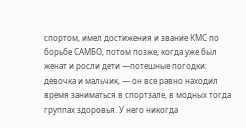спортом, имел достижения и звание КМС по борьбе САМБО, потом позже, когда уже был женат и росли дети —потешные погодки: девочка и мальчик, — он все равно находил время заниматься в спортзале, в модных тогда группах здоровья. У него никогда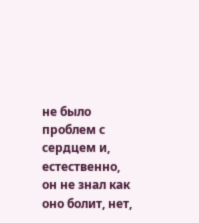не было проблем с сердцем и, естественно, он не знал как оно болит, нет,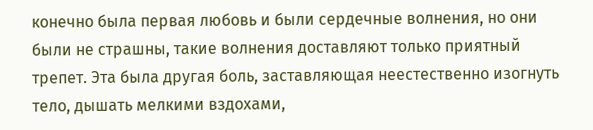конечно была первая любовь и были сердечные волнения, но они были не страшны, такие волнения доставляют только приятный трепет. Эта была другая боль, заставляющая неестественно изогнуть тело, дышать мелкими вздохами,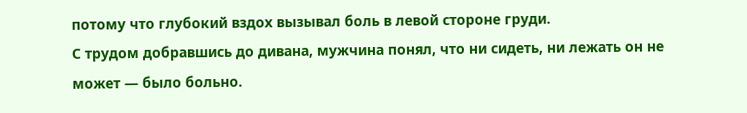потому что глубокий вздох вызывал боль в левой стороне груди.
С трудом добравшись до дивана, мужчина понял, что ни сидеть, ни лежать он не может — было больно.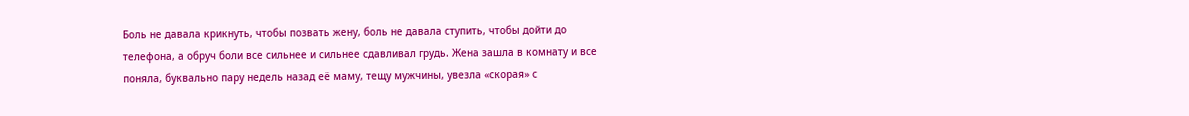Боль не давала крикнуть, чтобы позвать жену, боль не давала ступить, чтобы дойти до телефона, а обруч боли все сильнее и сильнее сдавливал грудь. Жена зашла в комнату и все поняла, буквально пару недель назад её маму, тещу мужчины, увезла «скорая» с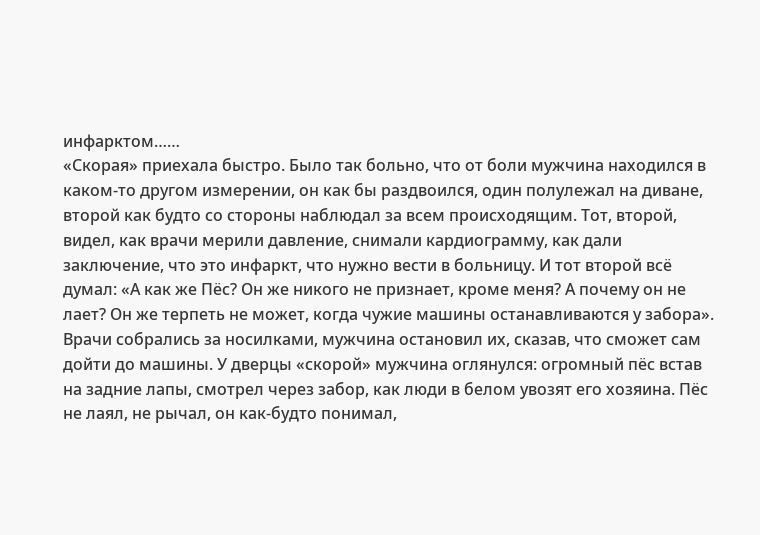инфарктом……
«Скорая» приехала быстро. Было так больно, что от боли мужчина находился в каком-то другом измерении, он как бы раздвоился, один полулежал на диване, второй как будто со стороны наблюдал за всем происходящим. Тот, второй, видел, как врачи мерили давление, снимали кардиограмму, как дали заключение, что это инфаркт, что нужно вести в больницу. И тот второй всё думал: «А как же Пёс? Он же никого не признает, кроме меня? А почему он не лает? Он же терпеть не может, когда чужие машины останавливаются у забора».
Врачи собрались за носилками, мужчина остановил их, сказав, что сможет сам дойти до машины. У дверцы «скорой» мужчина оглянулся: огромный пёс встав на задние лапы, смотрел через забор, как люди в белом увозят его хозяина. Пёс не лаял, не рычал, он как-будто понимал,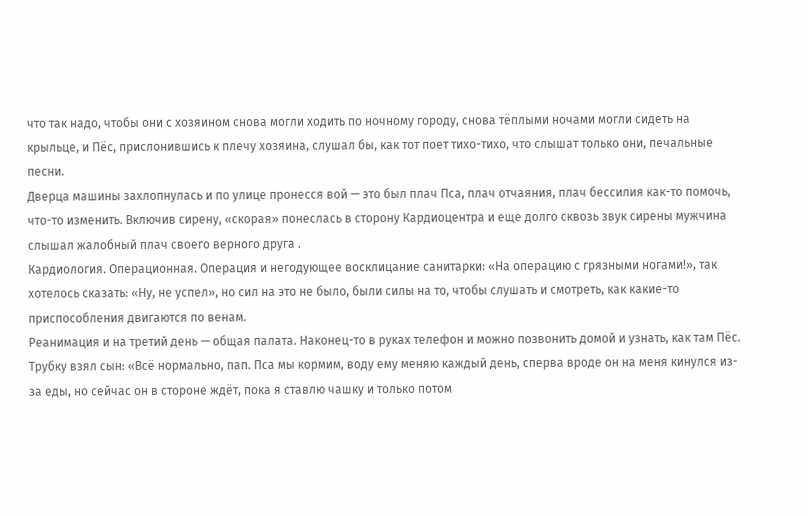что так надо, чтобы они с хозяином снова могли ходить по ночному городу, снова тёплыми ночами могли сидеть на крыльце, и Пёс, прислонившись к плечу хозяина, слушал бы, как тот поет тихо-тихо, что слышат только они, печальные песни.
Дверца машины захлопнулась и по улице пронесся вой — это был плач Пса, плач отчаяния, плач бессилия как-то помочь, что-то изменить. Включив сирену, «скорая» понеслась в сторону Кардиоцентра и еще долго сквозь звук сирены мужчина слышал жалобный плач своего верного друга .
Кардиология. Операционная. Операция и негодующее восклицание санитарки: «На операцию с грязными ногами!», так хотелось сказать: «Ну, не успел», но сил на это не было, были силы на то, чтобы слушать и смотреть, как какие-то приспособления двигаются по венам.
Реанимация и на третий день — общая палата. Наконец-то в руках телефон и можно позвонить домой и узнать, как там Пёс. Трубку взял сын: «Всё нормально, пап. Пса мы кормим, воду ему меняю каждый день, сперва вроде он на меня кинулся из-за еды, но сейчас он в стороне ждёт, пока я ставлю чашку и только потом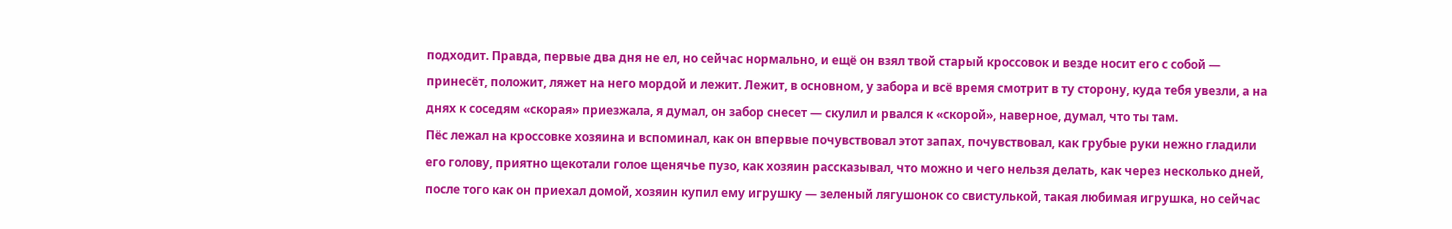подходит. Правда, первые два дня не ел, но сейчас нормально, и ещё он взял твой старый кроссовок и везде носит его с собой — принесёт, положит, ляжет на него мордой и лежит. Лежит, в основном, у забора и всё время смотрит в ту сторону, куда тебя увезли, а на днях к соседям «скорая» приезжала, я думал, он забор снесет — скулил и рвался к «скорой», наверное, думал, что ты там.
Пёс лежал на кроссовке хозяина и вспоминал, как он впервые почувствовал этот запах, почувствовал, как грубые руки нежно гладили его голову, приятно щекотали голое щенячье пузо, как хозяин рассказывал, что можно и чего нельзя делать, как через несколько дней, после того как он приехал домой, хозяин купил ему игрушку — зеленый лягушонок со свистулькой, такая любимая игрушка, но сейчас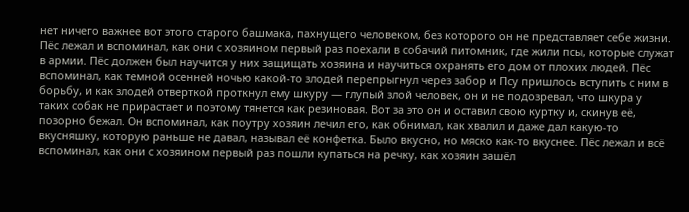нет ничего важнее вот этого старого башмака, пахнущего человеком, без которого он не представляет себе жизни. Пёс лежал и вспоминал, как они с хозяином первый раз поехали в собачий питомник, где жили псы, которые служат в армии. Пёс должен был научится у них защищать хозяина и научиться охранять его дом от плохих людей. Пёс вспоминал, как темной осенней ночью какой-то злодей перепрыгнул через забор и Псу пришлось вступить с ним в борьбу, и как злодей отверткой проткнул ему шкуру — глупый злой человек, он и не подозревал, что шкура у таких собак не прирастает и поэтому тянется как резиновая. Вот за это он и оставил свою куртку и, скинув её, позорно бежал. Он вспоминал, как поутру хозяин лечил его, как обнимал, как хвалил и даже дал какую-то вкусняшку, которую раньше не давал, называл её конфетка. Было вкусно, но мяско как-то вкуснее. Пёс лежал и всё вспоминал, как они с хозяином первый раз пошли купаться на речку, как хозяин зашёл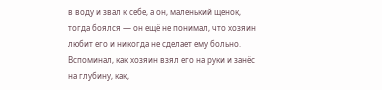в воду и звал к себе, а он, маленький щенок, тогда боялся — он ещё не понимал, что хозяин любит его и никогда не сделает ему больно. Вспоминал, как хозяин взял его на руки и занёс на глубину, как,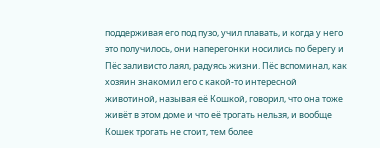поддерживая его под пузо, учил плавать, и когда у него это получилось, они наперегонки носились по берегу и Пёс заливисто лаял, радуясь жизни. Пёс вспоминал, как хозяин знакомил его с какой-то интересной животиной, называя её Кошкой, говорил, что она тоже живёт в этом доме и что её трогать нельзя, и вообще Кошек трогать не стоит, тем более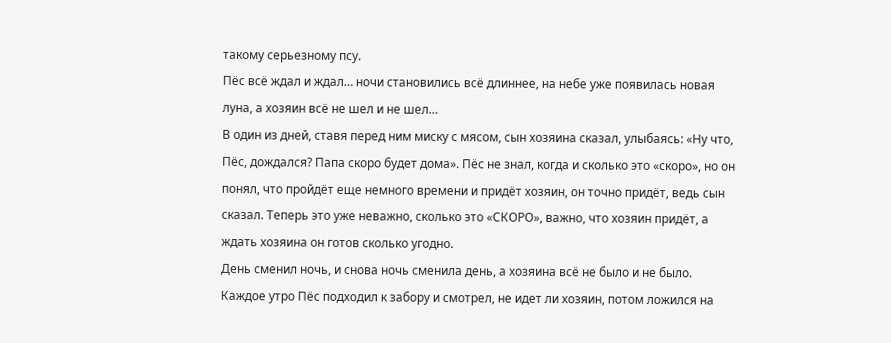такому серьезному псу.
Пёс всё ждал и ждал… ночи становились всё длиннее, на небе уже появилась новая луна, а хозяин всё не шел и не шел…
В один из дней, ставя перед ним миску с мясом, сын хозяина сказал, улыбаясь: «Ну что, Пёс, дождался? Папа скоро будет дома». Пёс не знал, когда и сколько это «скоро», но он понял, что пройдёт еще немного времени и придёт хозяин, он точно придёт, ведь сын сказал. Теперь это уже неважно, сколько это «СКОРО», важно, что хозяин придёт, а ждать хозяина он готов сколько угодно.
День сменил ночь, и снова ночь сменила день, а хозяина всё не было и не было. Каждое утро Пёс подходил к забору и смотрел, не идет ли хозяин, потом ложился на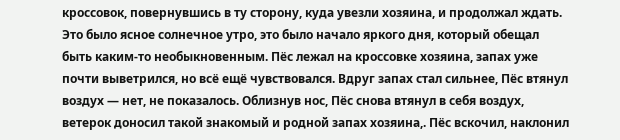кроссовок, повернувшись в ту сторону, куда увезли хозяина, и продолжал ждать.
Это было ясное солнечное утро, это было начало яркого дня, который обещал быть каким-то необыкновенным. Пёс лежал на кроссовке хозяина, запах уже почти выветрился, но всё ещё чувствовался. Вдруг запах стал сильнее, Пёс втянул воздух — нет, не показалось. Облизнув нос, Пёс снова втянул в себя воздух, ветерок доносил такой знакомый и родной запах хозяина,. Пёс вскочил, наклонил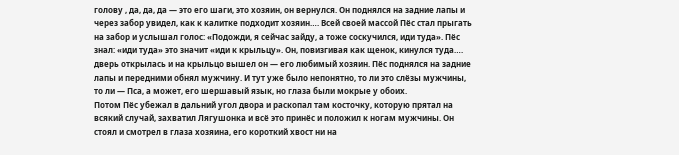голову , да, да, да — это его шаги, это хозяин, он вернулся. Он поднялся на задние лапы и через забор увидел, как к калитке подходит хозяин…. Всей своей массой Пёс стал прыгать на забор и услышал голос: «Подожди, я сейчас зайду, а тоже соскучился, иди туда». Пёс знал: «иди туда» это значит «иди к крыльцу». Он, повизгивая как щенок, кинулся туда…. дверь открылась и на крыльцо вышел он — его любимый хозяин. Пёс поднялся на задние лапы и передними обнял мужчину. И тут уже было непонятно, то ли это слёзы мужчины, то ли — Пса, а может, его шершавый язык, но глаза были мокрые у обоих.
Потом Пёс убежал в дальний угол двора и раскопал там косточку, которую прятал на всякий случай, захватил Лягушонка и всё это принёс и положил к ногам мужчины. Он стоял и смотрел в глаза хозяина, его короткий хвост ни на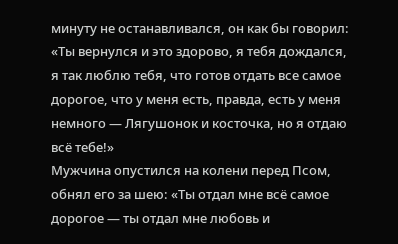минуту не останавливался, он как бы говорил: «Ты вернулся и это здорово, я тебя дождался, я так люблю тебя, что готов отдать все самое дорогое, что у меня есть, правда, есть у меня немного — Лягушонок и косточка, но я отдаю всё тебе!»
Мужчина опустился на колени перед Псом, обнял его за шею: «Ты отдал мне всё самое дорогое — ты отдал мне любовь и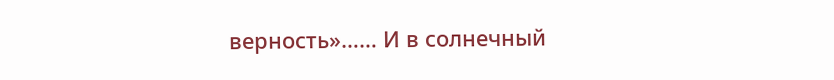верность»…… И в солнечный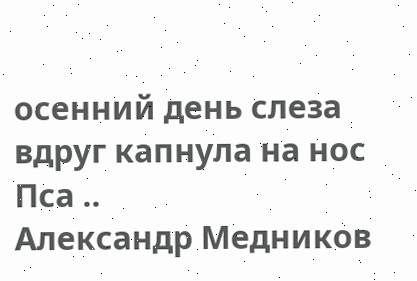осенний день слеза вдруг капнула на нос Пса ..
Александр Медников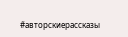#авторскиерассказы